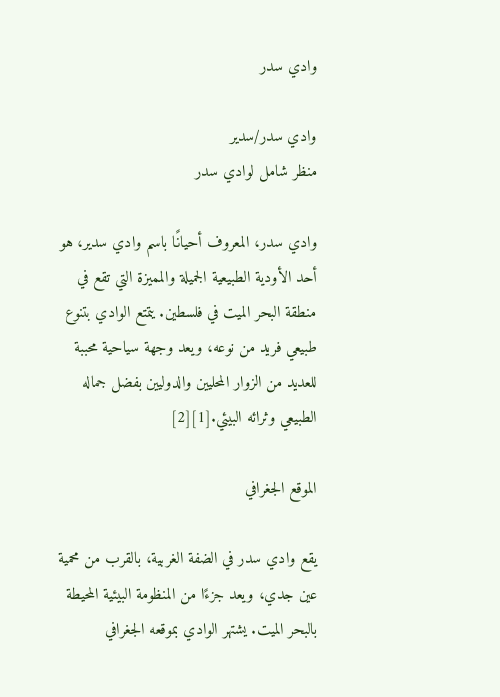وادي سدر

وادي سدر/سدير
منظر شامل لوادي سدر

وادي سدر، المعروف أحيانًا باسم وادي سدير، هو أحد الأودية الطبيعية الجميلة والمميزة التي تقع في منطقة البحر الميت في فلسطين. يتمتع الوادي بتنوع طبيعي فريد من نوعه، ويعد وجهة سياحية محببة للعديد من الزوار المحليين والدوليين بفضل جماله الطبيعي وثرائه البيئي.[1][2]

الموقع الجغرافي

يقع وادي سدر في الضفة الغربية، بالقرب من محمية عين جدي، ويعد جزءًا من المنظومة البيئية المحيطة بالبحر الميت. يشتهر الوادي بموقعه الجغرافي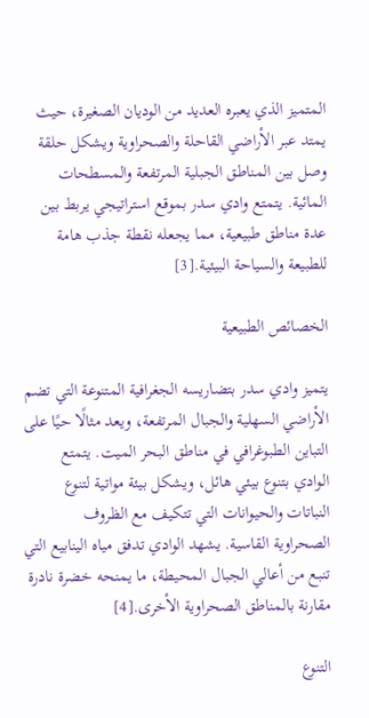المتميز الذي يعبره العديد من الوديان الصغيرة، حيث يمتد عبر الأراضي القاحلة والصحراوية ويشكل حلقة وصل بين المناطق الجبلية المرتفعة والمسطحات المائية. يتمتع وادي سدر بموقع استراتيجي يربط بين عدة مناطق طبيعية، مما يجعله نقطة جذب هامة للطبيعة والسياحة البيئية.[3]

الخصائص الطبيعية

يتميز وادي سدر بتضاريسه الجغرافية المتنوعة التي تضم الأراضي السهلية والجبال المرتفعة، ويعد مثالًا حيًا على التباين الطبوغرافي في مناطق البحر الميت. يتمتع الوادي بتنوع بيئي هائل، ويشكل بيئة مواتية لتنوع النباتات والحيوانات التي تتكيف مع الظروف الصحراوية القاسية. يشهد الوادي تدفق مياه الينابيع التي تنبع من أعالي الجبال المحيطة، ما يمنحه خضرة نادرة مقارنة بالمناطق الصحراوية الأخرى.[4]

التنوع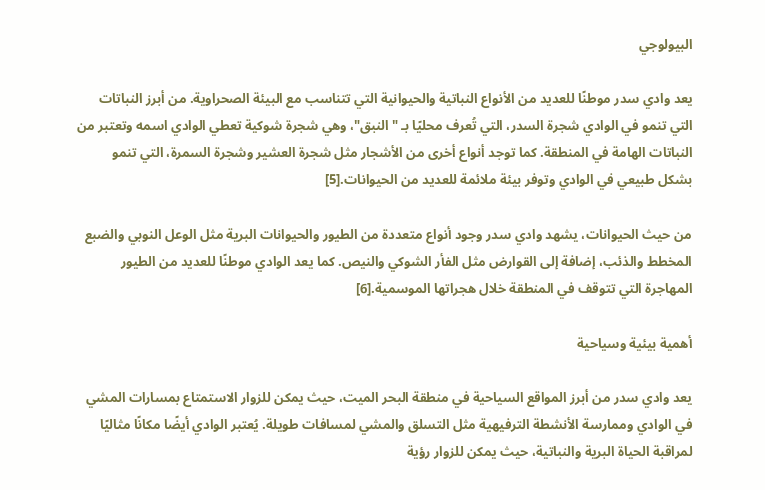البيولوجي

يعد وادي سدر موطنًا للعديد من الأنواع النباتية والحيوانية التي تتناسب مع البيئة الصحراوية. من أبرز النباتات التي تنمو في الوادي شجرة السدر، التي تُعرف محليًا بـ "النبق"، وهي شجرة شوكية تعطي الوادي اسمه وتعتبر من النباتات الهامة في المنطقة. كما توجد أنواع أخرى من الأشجار مثل شجرة العشير وشجرة السمرة، التي تنمو بشكل طبيعي في الوادي وتوفر بيئة ملائمة للعديد من الحيوانات.[5]

من حيث الحيوانات، يشهد وادي سدر وجود أنواع متعددة من الطيور والحيوانات البرية مثل الوعل النوبي والضبع المخطط والذئب، إضافة إلى القوارض مثل الفأر الشوكي والنيص. كما يعد الوادي موطنًا للعديد من الطيور المهاجرة التي تتوقف في المنطقة خلال هجراتها الموسمية.[6]

أهمية بيئية وسياحية

يعد وادي سدر من أبرز المواقع السياحية في منطقة البحر الميت، حيث يمكن للزوار الاستمتاع بمسارات المشي في الوادي وممارسة الأنشطة الترفيهية مثل التسلق والمشي لمسافات طويلة. يُعتبر الوادي أيضًا مكانًا مثاليًا لمراقبة الحياة البرية والنباتية، حيث يمكن للزوار رؤية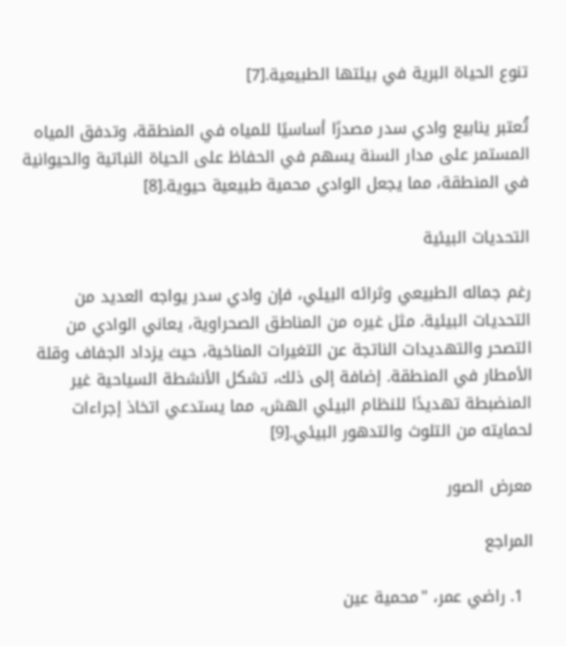تنوع الحياة البرية في بيئتها الطبيعية.[7]

تُعتبر ينابيع وادي سدر مصدرًا أساسيًا للمياه في المنطقة، وتدفق المياه المستمر على مدار السنة يسهم في الحفاظ على الحياة النباتية والحيوانية في المنطقة، مما يجعل الوادي محمية طبيعية حيوية.[8]

التحديات البيئية

رغم جماله الطبيعي وثرائه البيئي، فإن وادي سدر يواجه العديد من التحديات البيئية. مثل غيره من المناطق الصحراوية، يعاني الوادي من التصحر والتهديدات الناتجة عن التغيرات المناخية، حيث يزداد الجفاف وقلة الأمطار في المنطقة. إضافة إلى ذلك، تشكل الأنشطة السياحية غير المنضبطة تهديدًا للنظام البيئي الهش، مما يستدعي اتخاذ إجراءات لحمايته من التلوث والتدهور البيئي.[9]

معرض الصور

المراجع

  1. راضي عمر، "محمية عين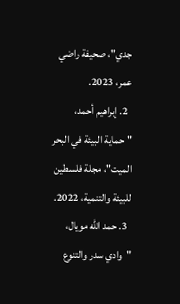جدي"، صحيفة راضي عمر، 2023.
  2. إبراهيم أحمد، "حماية البيئة في البحر الميت"، مجلة فلسطين للبيئة والتنمية، 2022.
  3. حمد الله مويال، "وادي سدر والتنوع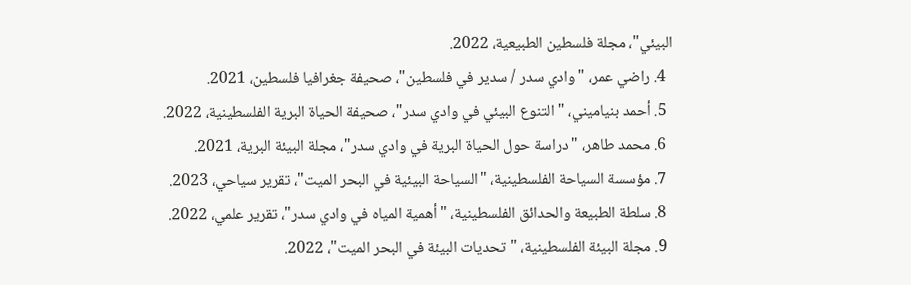البيئي"، مجلة فلسطين الطبيعية، 2022.
  4. راضي عمر، "وادي سدر / سدير في فلسطين"، صحيفة جغرافيا فلسطين، 2021.
  5. أحمد بنياميني، "التنوع البيئي في وادي سدر"، صحيفة الحياة البرية الفلسطينية، 2022.
  6. محمد طاهر، "دراسة حول الحياة البرية في وادي سدر"، مجلة البيئة البرية، 2021.
  7. مؤسسة السياحة الفلسطينية، "السياحة البيئية في البحر الميت"، تقرير سياحي، 2023.
  8. سلطة الطبيعة والحدائق الفلسطينية، "أهمية المياه في وادي سدر"، تقرير علمي، 2022.
  9. مجلة البيئة الفلسطينية، "تحديات البيئة في البحر الميت"، 2022.